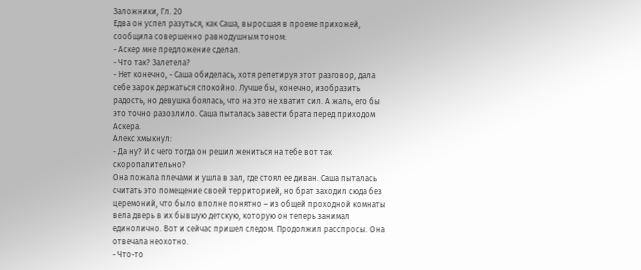Заложники, Гл. 20
Едва он успел разуться, как Саша, выросшая в проеме прихожей, сообщила совершенно равнодушным тоном:
- Аскер мне предложение сделал.
- Что так? Залетела?
- Нет конечно, - Саша обиделась, хотя репетируя этот разговор, дала себе зарок держаться спокойно. Лучше бы, конечно, изобразить радость, но девушка боялась, что на это не хватит сил. А жаль, его бы это точно разозлило. Саша пыталась завести брата перед приходом Аскера.
Алекс хмыкнул:
- Да ну? И с чего тогда он решил жениться на тебе вот так скоропалительно?
Она пожала плечами и ушла в зал, где стоял ее диван. Саша пыталась считать это помещение своей территорией, но брат заходил сюда без церемоний, что было вполне понятно – из общей проходной комнаты вела дверь в их бывшую детскую, которую он теперь занимал единолично. Вот и сейчас пришел следом. Продолжил расспросы. Она отвечала неохотно.
- Что-то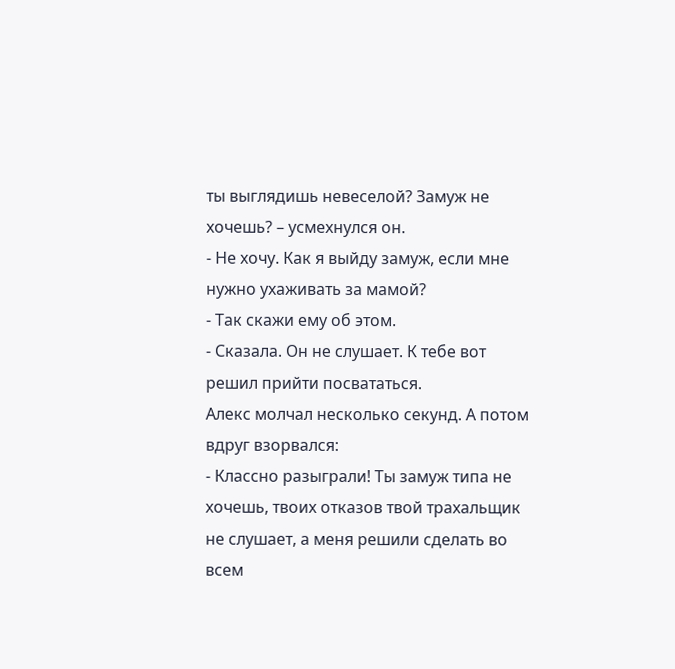ты выглядишь невеселой? Замуж не хочешь? – усмехнулся он.
- Не хочу. Как я выйду замуж, если мне нужно ухаживать за мамой?
- Так скажи ему об этом.
- Сказала. Он не слушает. К тебе вот решил прийти посвататься.
Алекс молчал несколько секунд. А потом вдруг взорвался:
- Классно разыграли! Ты замуж типа не хочешь, твоих отказов твой трахальщик не слушает, а меня решили сделать во всем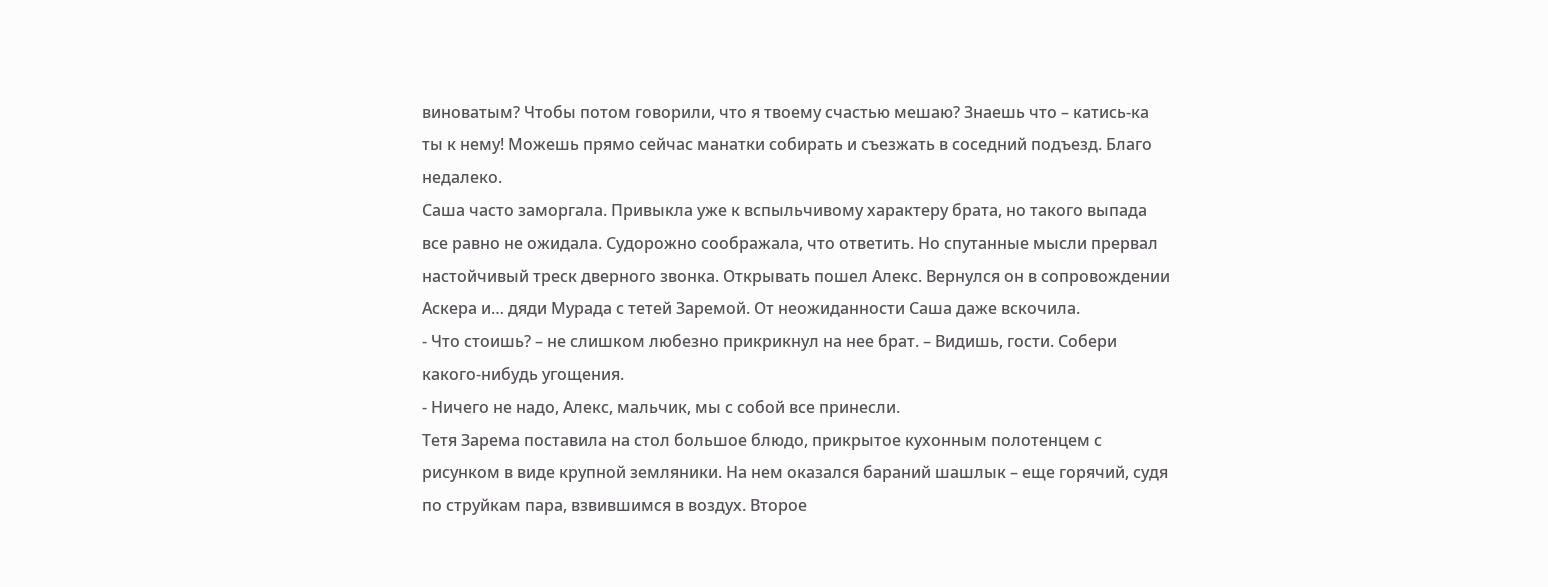виноватым? Чтобы потом говорили, что я твоему счастью мешаю? Знаешь что – катись-ка ты к нему! Можешь прямо сейчас манатки собирать и съезжать в соседний подъезд. Благо недалеко.
Саша часто заморгала. Привыкла уже к вспыльчивому характеру брата, но такого выпада все равно не ожидала. Судорожно соображала, что ответить. Но спутанные мысли прервал настойчивый треск дверного звонка. Открывать пошел Алекс. Вернулся он в сопровождении Аскера и… дяди Мурада с тетей Заремой. От неожиданности Саша даже вскочила.
- Что стоишь? – не слишком любезно прикрикнул на нее брат. – Видишь, гости. Собери какого-нибудь угощения.
- Ничего не надо, Алекс, мальчик, мы с собой все принесли.
Тетя Зарема поставила на стол большое блюдо, прикрытое кухонным полотенцем с рисунком в виде крупной земляники. На нем оказался бараний шашлык – еще горячий, судя по струйкам пара, взвившимся в воздух. Второе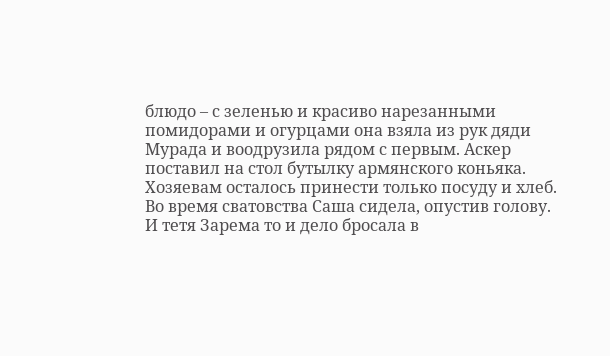блюдо – с зеленью и красиво нарезанными помидорами и огурцами она взяла из рук дяди Мурада и воодрузила рядом с первым. Аскер поставил на стол бутылку армянского коньяка. Хозяевам осталось принести только посуду и хлеб.
Во время сватовства Саша сидела, опустив голову. И тетя Зарема то и дело бросала в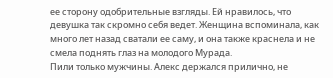ее сторону одобрительные взгляды. Ей нравилось, что девушка так скромно себя ведет. Женщина вспоминала, как много лет назад сватали ее саму, и она также краснела и не смела поднять глаз на молодого Мурада.
Пили только мужчины. Алекс держался прилично, не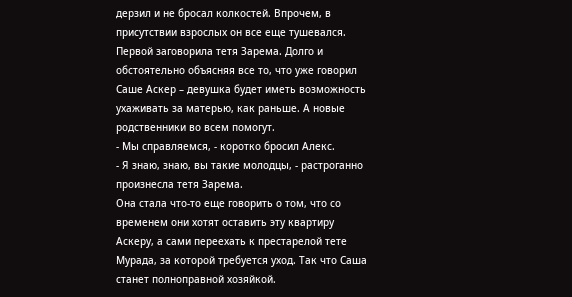дерзил и не бросал колкостей. Впрочем, в присутствии взрослых он все еще тушевался. Первой заговорила тетя Зарема. Долго и обстоятельно объясняя все то, что уже говорил Саше Аскер – девушка будет иметь возможность ухаживать за матерью, как раньше. А новые родственники во всем помогут.
- Мы справляемся, - коротко бросил Алекс.
- Я знаю, знаю, вы такие молодцы, - растроганно произнесла тетя Зарема.
Она стала что-то еще говорить о том, что со временем они хотят оставить эту квартиру Аскеру, а сами переехать к престарелой тете Мурада, за которой требуется уход. Так что Саша станет полноправной хозяйкой.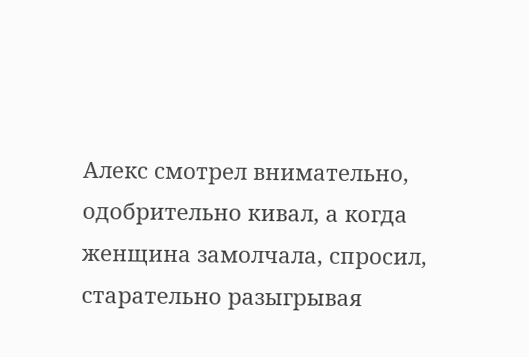Алекс смотрел внимательно, одобрительно кивал, а когда женщина замолчала, спросил, старательно разыгрывая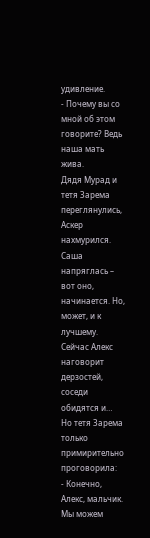удивление.
- Почему вы со мной об этом говорите? Ведь наша мать жива.
Дядя Мурад и тетя Зарема переглянулись, Аскер нахмурился. Саша напряглась – вот оно, начинается. Но, может, и к лучшему. Сейчас Алекс наговорит дерзостей, соседи обидятся и…
Но тетя Зарема только примирительно проговорила:
- Конечно, Алекс, мальчик. Мы можем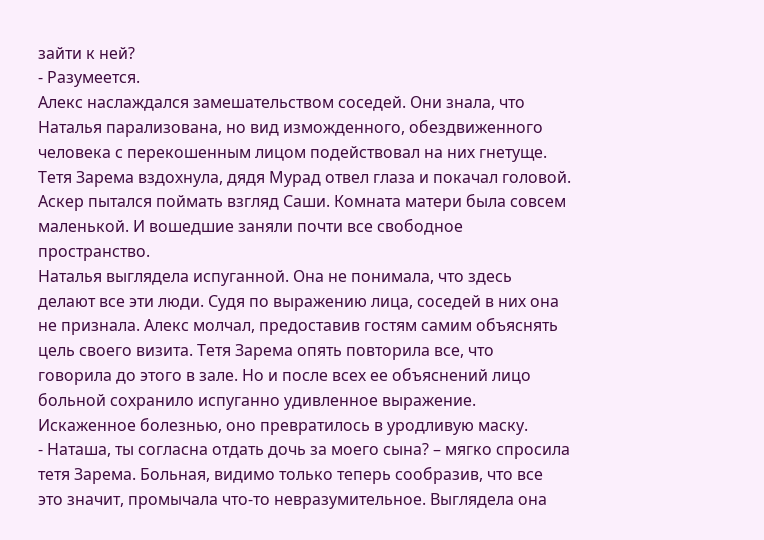зайти к ней?
- Разумеется.
Алекс наслаждался замешательством соседей. Они знала, что Наталья парализована, но вид изможденного, обездвиженного человека с перекошенным лицом подействовал на них гнетуще. Тетя Зарема вздохнула, дядя Мурад отвел глаза и покачал головой. Аскер пытался поймать взгляд Саши. Комната матери была совсем маленькой. И вошедшие заняли почти все свободное пространство.
Наталья выглядела испуганной. Она не понимала, что здесь делают все эти люди. Судя по выражению лица, соседей в них она не признала. Алекс молчал, предоставив гостям самим объяснять цель своего визита. Тетя Зарема опять повторила все, что говорила до этого в зале. Но и после всех ее объяснений лицо больной сохранило испуганно удивленное выражение. Искаженное болезнью, оно превратилось в уродливую маску.
- Наташа, ты согласна отдать дочь за моего сына? – мягко спросила тетя Зарема. Больная, видимо только теперь сообразив, что все это значит, промычала что-то невразумительное. Выглядела она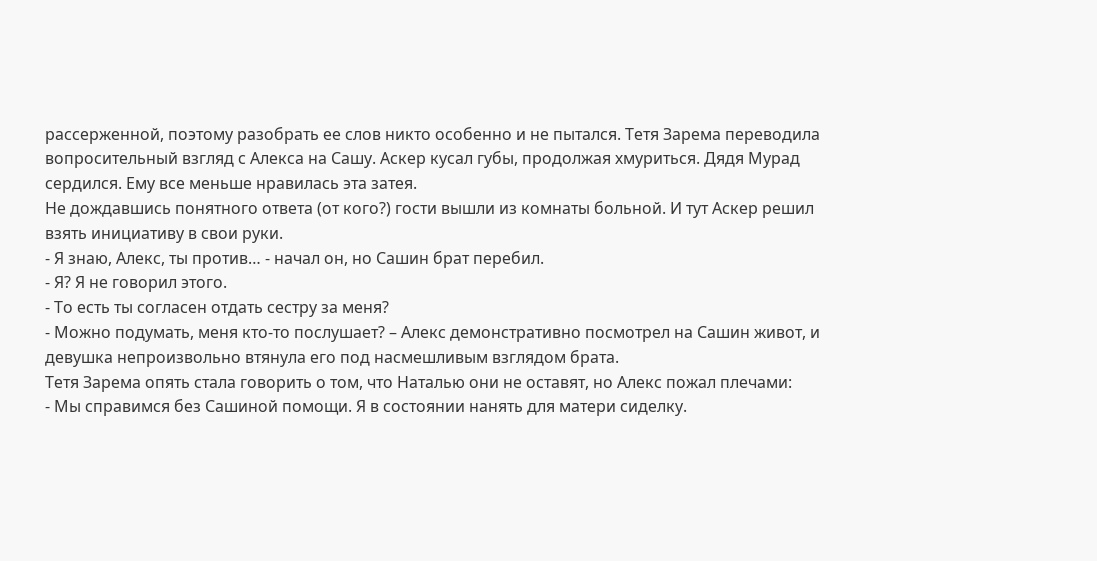рассерженной, поэтому разобрать ее слов никто особенно и не пытался. Тетя Зарема переводила вопросительный взгляд с Алекса на Сашу. Аскер кусал губы, продолжая хмуриться. Дядя Мурад сердился. Ему все меньше нравилась эта затея.
Не дождавшись понятного ответа (от кого?) гости вышли из комнаты больной. И тут Аскер решил взять инициативу в свои руки.
- Я знаю, Алекс, ты против… - начал он, но Сашин брат перебил.
- Я? Я не говорил этого.
- То есть ты согласен отдать сестру за меня?
- Можно подумать, меня кто-то послушает? – Алекс демонстративно посмотрел на Сашин живот, и девушка непроизвольно втянула его под насмешливым взглядом брата.
Тетя Зарема опять стала говорить о том, что Наталью они не оставят, но Алекс пожал плечами:
- Мы справимся без Сашиной помощи. Я в состоянии нанять для матери сиделку.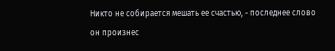Никто не собирается мешать ее счастью, - последнее слово он произнес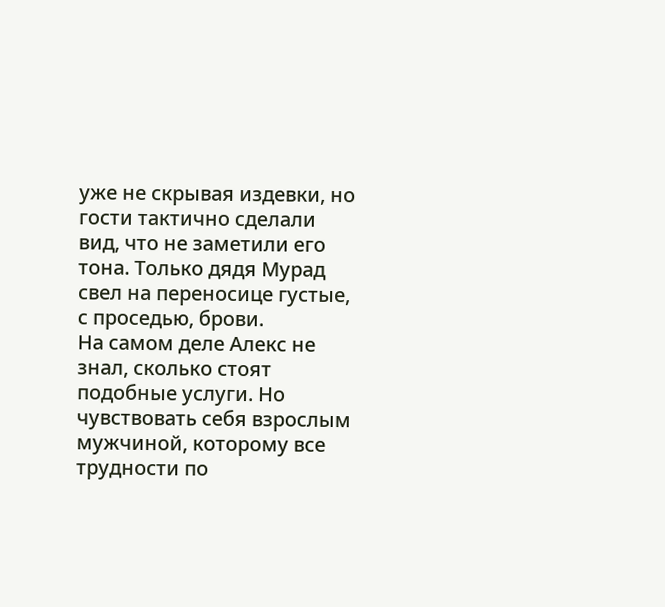уже не скрывая издевки, но гости тактично сделали вид, что не заметили его тона. Только дядя Мурад свел на переносице густые, с проседью, брови.
На самом деле Алекс не знал, сколько стоят подобные услуги. Но чувствовать себя взрослым мужчиной, которому все трудности по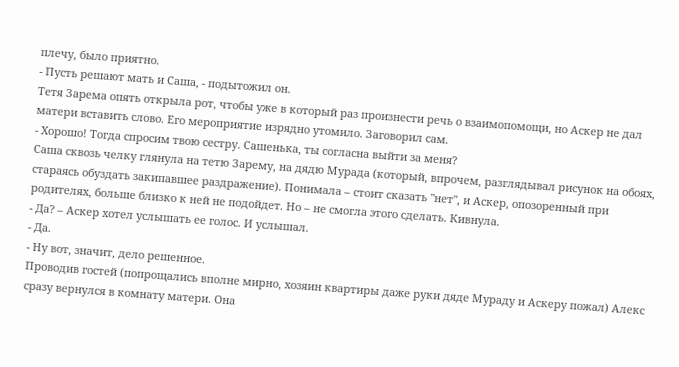плечу, было приятно.
- Пусть решают мать и Саша, - подытожил он.
Тетя Зарема опять открыла рот, чтобы уже в который раз произнести речь о взаимопомощи, но Аскер не дал матери вставить слово. Его мероприятие изрядно утомило. Заговорил сам.
- Хорошо! Тогда спросим твою сестру. Сашенька, ты согласна выйти за меня?
Саша сквозь челку глянула на тетю Зарему, на дядю Мурада (который, впрочем, разглядывал рисунок на обоях, стараясь обуздать закипавшее раздражение). Понимала – стоит сказать "нет", и Аскер, опозоренный при родителях, больше близко к ней не подойдет. Но – не смогла этого сделать. Кивнула.
- Да? – Аскер хотел услышать ее голос. И услышал.
- Да.
- Ну вот, значит, дело решенное.
Проводив гостей (попрощались вполне мирно, хозяин квартиры даже руки дяде Мураду и Аскеру пожал) Алекс сразу вернулся в комнату матери. Она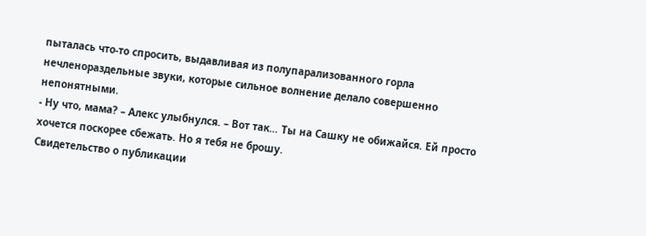пыталась что-то спросить, выдавливая из полупарализованного горла нечленораздельные звуки, которые сильное волнение делало совершенно непонятными.
- Ну что, мама? – Алекс улыбнулся. – Вот так… Ты на Сашку не обижайся. Ей просто хочется поскорее сбежать. Но я тебя не брошу.
Свидетельство о публикации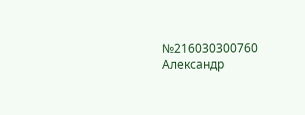№216030300760
Александр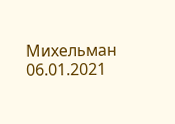Михельман 06.01.2021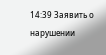14:39 Заявить о нарушении